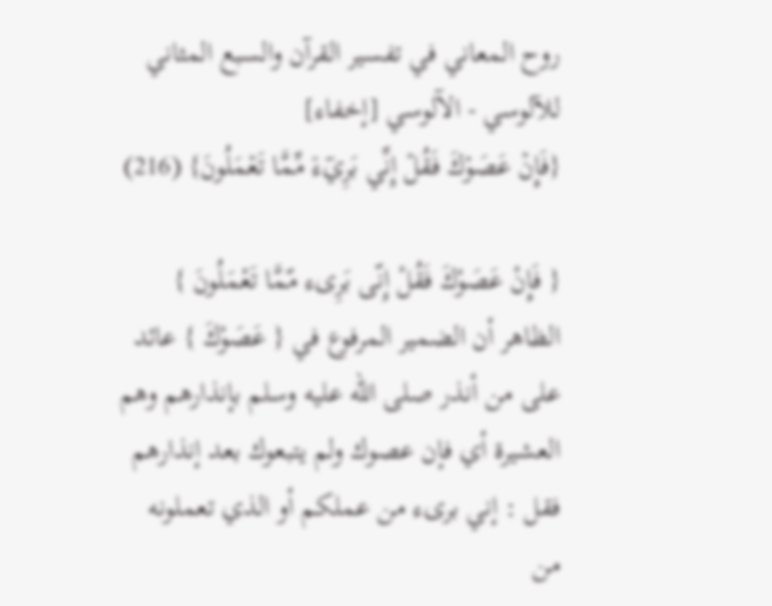روح المعاني في تفسير القرآن والسبع المثاني للآلوسي - الآلوسي [إخفاء]
{فَإِنۡ عَصَوۡكَ فَقُلۡ إِنِّي بَرِيٓءٞ مِّمَّا تَعۡمَلُونَ} (216)

{ فَإِنْ عَصَوْكَ فَقُلْ إِنّى بَرِىء مّمَّا تَعْمَلُونَ } الظاهر أن الضمير المرفوع في { عَصَوْكَ } عائد على من أنذر صلى الله عليه وسلم بإنذارهم وهم العشيرة أي فإن عصوك ولم يتبعوك بعد إنذارهم فقل : إني برىء من عملكم أو الذي تعملونه من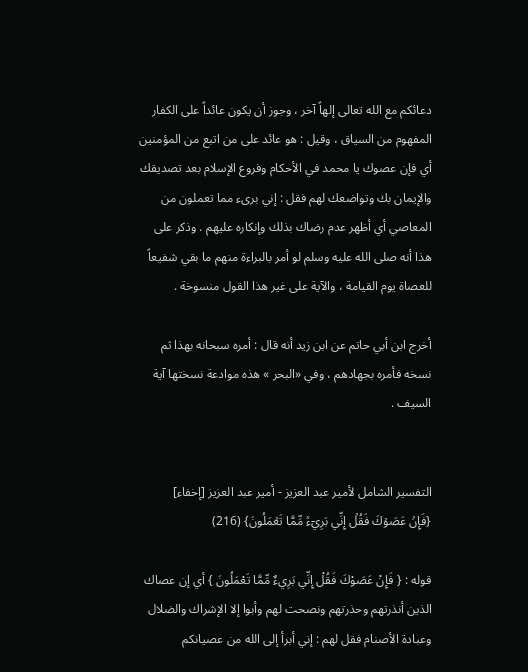دعائكم مع الله تعالى إلهاً آخر ، وجوز أن يكون عائداً على الكفار المفهوم من السياق ، وقيل : هو عائد على من اتبع من المؤمنين أي فإن عصوك يا محمد في الأحكام وفروع الإسلام بعد تصديقك والإيمان بك وتواضعك لهم فقل : إني برىء مما تعملون من المعاصي أي أظهر عدم رضاك بذلك وإنكاره عليهم . وذكر على هذا أنه صلى الله عليه وسلم لو أمر بالبراءة منهم ما بقي شفيعاً للعصاة يوم القيامة ، والآية على غير هذا القول منسوخة .

أخرج ابن أبي حاتم عن ابن زيد أنه قال : أمره سبحانه بهذا ثم نسخه فأمره بجهادهم ، وفي «البحر » هذه موادعة نسختها آية السيف .


التفسير الشامل لأمير عبد العزيز - أمير عبد العزيز [إخفاء]
{فَإِنۡ عَصَوۡكَ فَقُلۡ إِنِّي بَرِيٓءٞ مِّمَّا تَعۡمَلُونَ} (216)

قوله : { فَإِنْ عَصَوْكَ فَقُلْ إِنِّي بَرِيءٌ مِّمَّا تَعْمَلُونَ } أي إن عصاك الذين أنذرتهم وحذرتهم ونصحت لهم وأبوا إلا الإشراك والضلال وعبادة الأصنام فقل لهم : إني أبرأ إلى الله من عصيانكم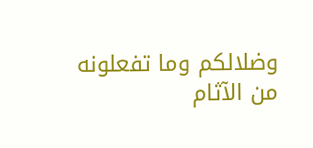وضلالكم وما تفعلونه من الآثام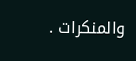والمنكرات .